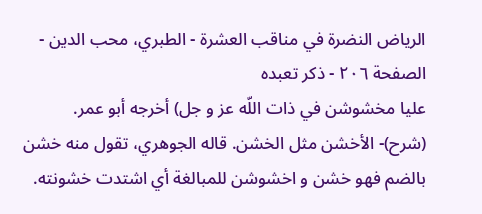الرياض النضرة في مناقب العشرة - الطبري، محب الدين - الصفحة ٢٠٦ - ذكر تعبده
عليا مخشوشن في ذات اللّه عز و جل) أخرجه أبو عمر.
(شرح)- الأخشن مثل الخشن. قاله الجوهري، تقول منه خشن بالضم فهو خشن و اخشوشن للمبالغة أي اشتدت خشونته.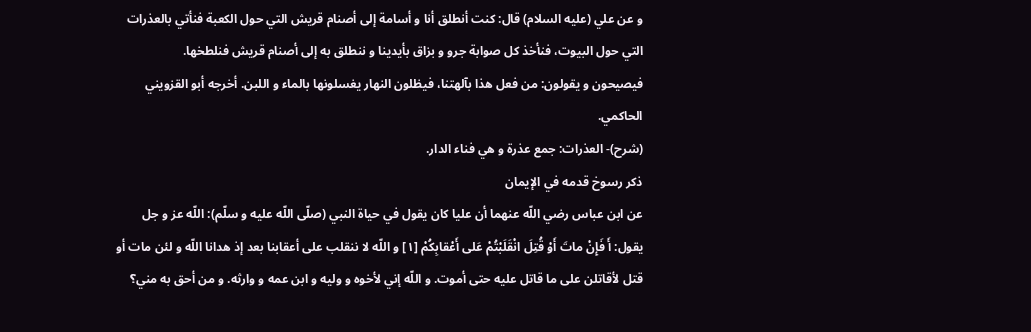و عن علي (عليه السلام) قال: كنت أنطلق أنا و أسامة إلى أصنام قريش التي حول الكعبة فنأتي بالعذرات التي حول البيوت، فنأخذ كل صوابة جرو و بزاق بأيدينا و ننطلق به إلى أصنام قريش فنلطخها.
فيصيحون و يقولون: من فعل هذا بآلهتنا، فيظلون النهار يغسلونها بالماء و اللبن. أخرجه أبو القزويني الحاكمي.
(شرح)- العذرات: جمع عذرة و هي فناء الدار.
ذكر رسوخ قدمه في الإيمان
عن ابن عباس رضي اللّه عنهما أن عليا كان يقول في حياة النبي (صلّى اللّه عليه و سلّم): اللّه عز و جل يقول: أَ فَإِنْ ماتَ أَوْ قُتِلَ انْقَلَبْتُمْ عَلى أَعْقابِكُمْ [١] و اللّه لا ننقلب على أعقابنا بعد إذ هدانا اللّه و لئن مات أو قتل لأقاتلن على ما قاتل عليه حتى أموت. و اللّه إني لأخوه و وليه و ابن عمه و وارثه. و من أحق به مني؟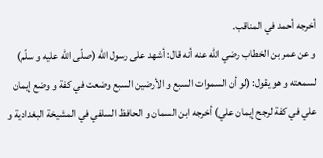أخرجه أحمد في المناقب.
و عن عمر بن الخطاب رضي اللّه عنه أنه قال: أشهد على رسول اللّه (صلّى اللّه عليه و سلّم) لسمعته و هو يقول: (لو أن السموات السبع و الأرضين السبع وضعت في كفة و وضع إيمان علي في كفة لرجح إيمان علي) أخرجه ابن السمان و الحافظ السلفي في المشيخة البغدادية و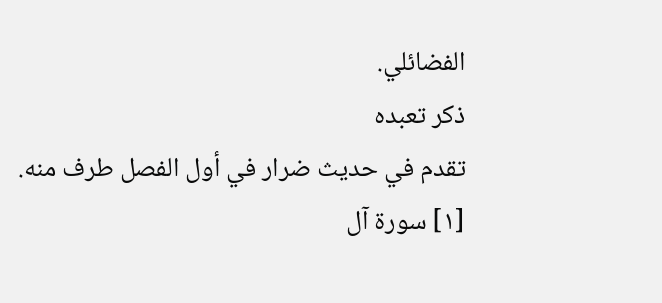الفضائلي.
ذكر تعبده
تقدم في حديث ضرار في أول الفصل طرف منه.
[١] سورة آل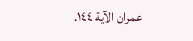عمران الآية ١٤٤.